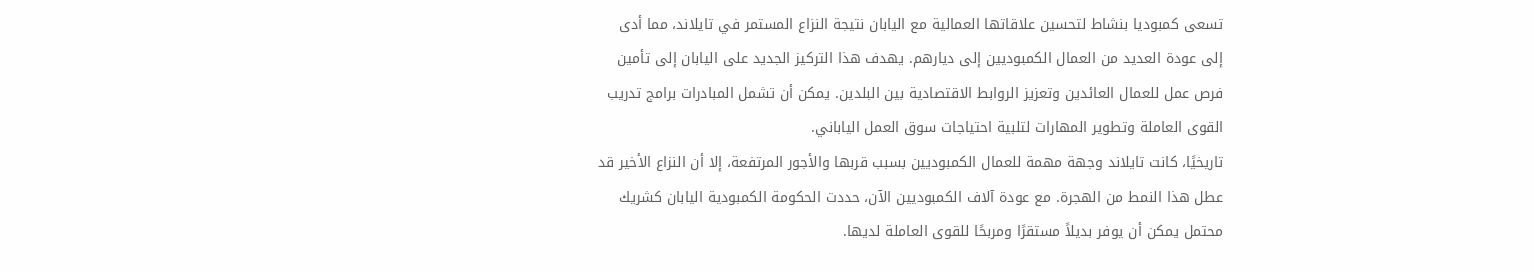تسعى كمبوديا بنشاط لتحسين علاقاتها العمالية مع اليابان نتيجة النزاع المستمر في تايلاند، مما أدى إلى عودة العديد من العمال الكمبوديين إلى ديارهم. يهدف هذا التركيز الجديد على اليابان إلى تأمين فرص عمل للعمال العائدين وتعزيز الروابط الاقتصادية بين البلدين. يمكن أن تشمل المبادرات برامج تدريب القوى العاملة وتطوير المهارات لتلبية احتياجات سوق العمل الياباني.
تاريخيًا، كانت تايلاند وجهة مهمة للعمال الكمبوديين بسبب قربها والأجور المرتفعة، إلا أن النزاع الأخير قد عطل هذا النمط من الهجرة. مع عودة آلاف الكمبوديين الآن، حددت الحكومة الكمبودية اليابان كشريك محتمل يمكن أن يوفر بديلاً مستقرًا ومربحًا للقوى العاملة لديها.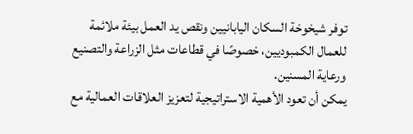توفر شيخوخة السكان اليابانيين ونقص يد العمل بيئة ملائمة للعمال الكمبوديين، خصوصًا في قطاعات مثل الزراعة والتصنيع ورعاية المسنين.
يمكن أن تعود الأهمية الاستراتيجية لتعزيز العلاقات العمالية مع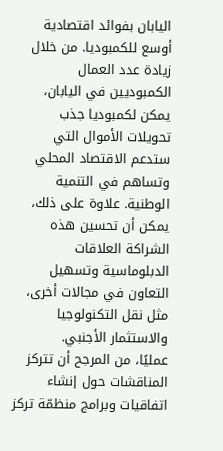اليابان بفوائد اقتصادية أوسع للكمبوديا. من خلال زيادة عدد العمال الكمبوديين في اليابان، يمكن لكمبوديا جذب تحويلات الأموال التي ستدعم الاقتصاد المحلي وتساهم في التنمية الوطنية. علاوة على ذلك، يمكن أن تحسين هذه الشراكة العلاقات الدبلوماسية وتسهيل التعاون في مجالات أخرى، مثل نقل التكنولوجيا والاستثمار الأجنبي.
عمليًا، من المرجح أن تتركز المناقشات حول إنشاء اتفاقيات وبرامج منظمّة تركز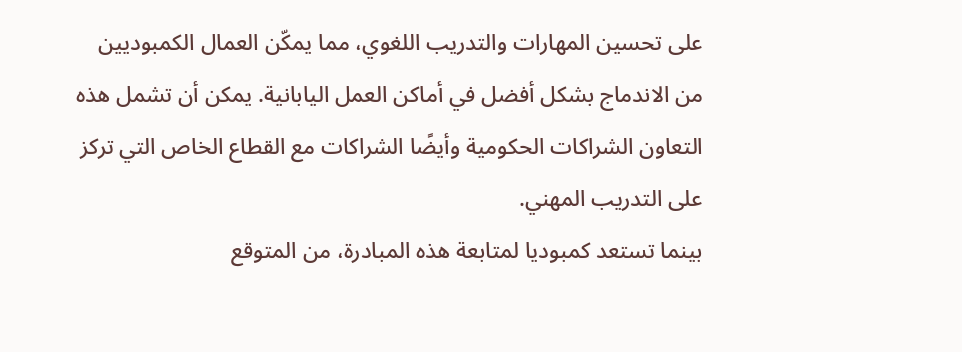على تحسين المهارات والتدريب اللغوي، مما يمكّن العمال الكمبوديين من الاندماج بشكل أفضل في أماكن العمل اليابانية. يمكن أن تشمل هذه التعاون الشراكات الحكومية وأيضًا الشراكات مع القطاع الخاص التي تركز على التدريب المهني.
بينما تستعد كمبوديا لمتابعة هذه المبادرة، من المتوقع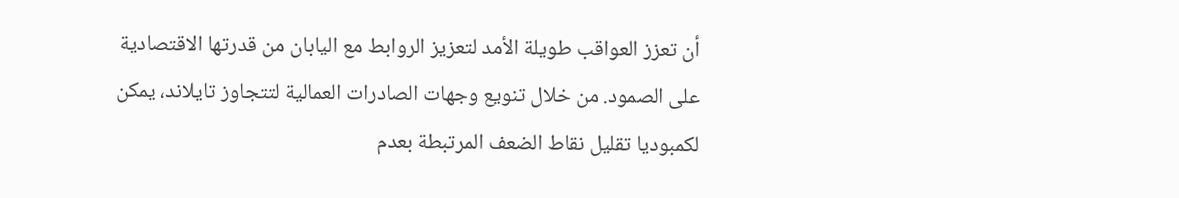أن تعزز العواقب طويلة الأمد لتعزيز الروابط مع اليابان من قدرتها الاقتصادية على الصمود. من خلال تنويع وجهات الصادرات العمالية لتتجاوز تايلاند، يمكن لكمبوديا تقليل نقاط الضعف المرتبطة بعدم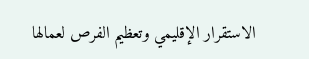الاستقرار الإقليمي وتعظيم الفرص لعمالها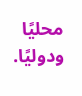محليًا ودوليًا.